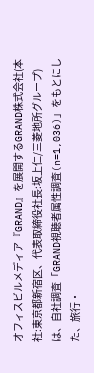オフィスビルメディア『GRAND』を展開するGRAND株式会社(本社:東京都新宿区、代表取締役社長:坂上仁/三菱地所グループ)は、自社調査「GRAND視聴者属性調査(n=1,036)」をもとにした、旅行・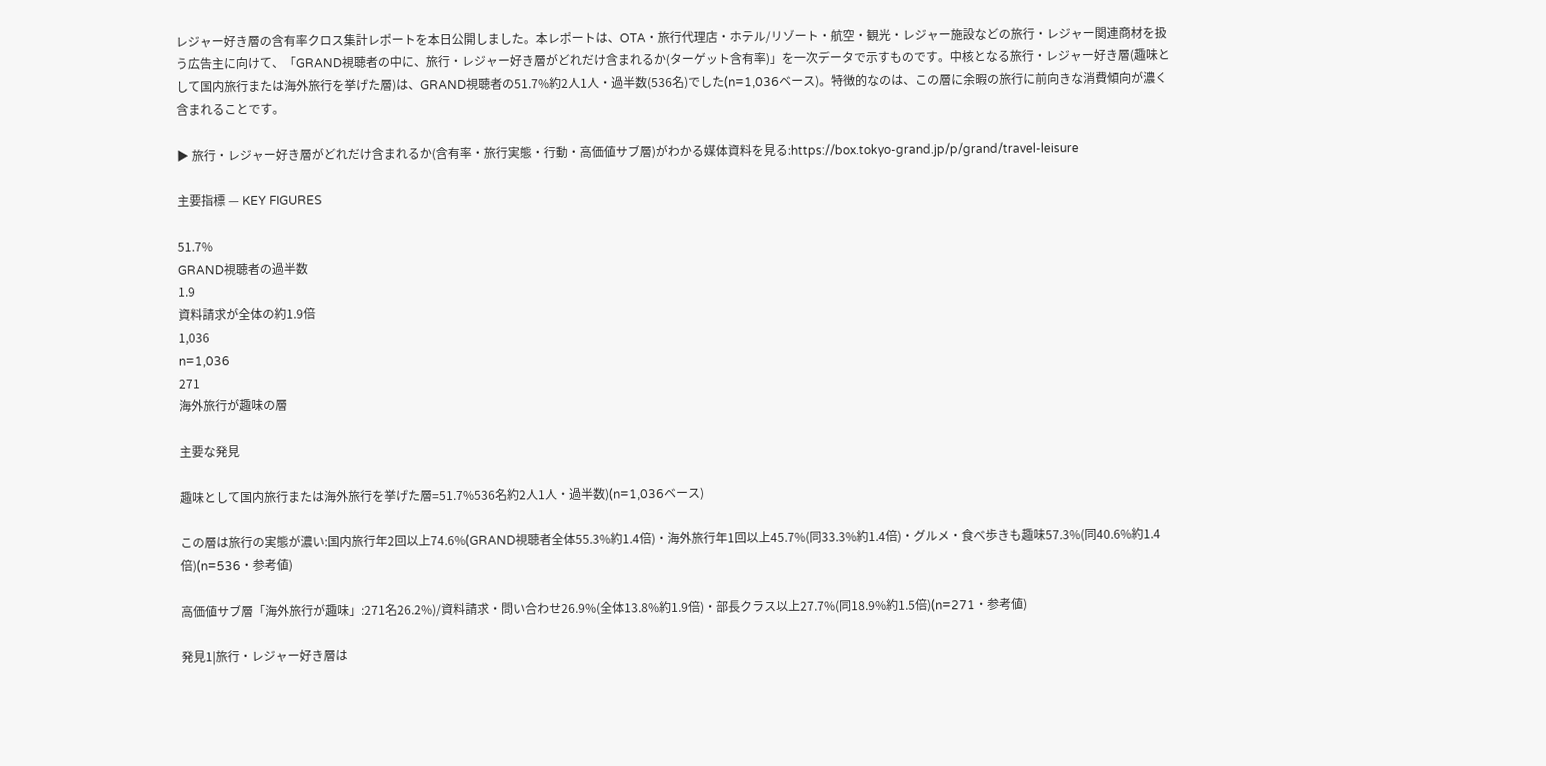レジャー好き層の含有率クロス集計レポートを本日公開しました。本レポートは、OTA・旅行代理店・ホテル/リゾート・航空・観光・レジャー施設などの旅行・レジャー関連商材を扱う広告主に向けて、「GRAND視聴者の中に、旅行・レジャー好き層がどれだけ含まれるか(ターゲット含有率)」を一次データで示すものです。中核となる旅行・レジャー好き層(趣味として国内旅行または海外旅行を挙げた層)は、GRAND視聴者の51.7%約2人1人・過半数(536名)でした(n=1,036ベース)。特徴的なのは、この層に余暇の旅行に前向きな消費傾向が濃く含まれることです。

▶ 旅行・レジャー好き層がどれだけ含まれるか(含有率・旅行実態・行動・高価値サブ層)がわかる媒体資料を見る:https://box.tokyo-grand.jp/p/grand/travel-leisure

主要指標 — KEY FIGURES

51.7%
GRAND視聴者の過半数
1.9
資料請求が全体の約1.9倍
1,036
n=1,036
271
海外旅行が趣味の層

主要な発見

趣味として国内旅行または海外旅行を挙げた層=51.7%536名約2人1人・過半数)(n=1,036ベース)

この層は旅行の実態が濃い:国内旅行年2回以上74.6%(GRAND視聴者全体55.3%約1.4倍)・海外旅行年1回以上45.7%(同33.3%約1.4倍)・グルメ・食べ歩きも趣味57.3%(同40.6%約1.4倍)(n=536・参考値)

高価値サブ層「海外旅行が趣味」:271名26.2%)/資料請求・問い合わせ26.9%(全体13.8%約1.9倍)・部長クラス以上27.7%(同18.9%約1.5倍)(n=271・参考値)

発見1|旅行・レジャー好き層は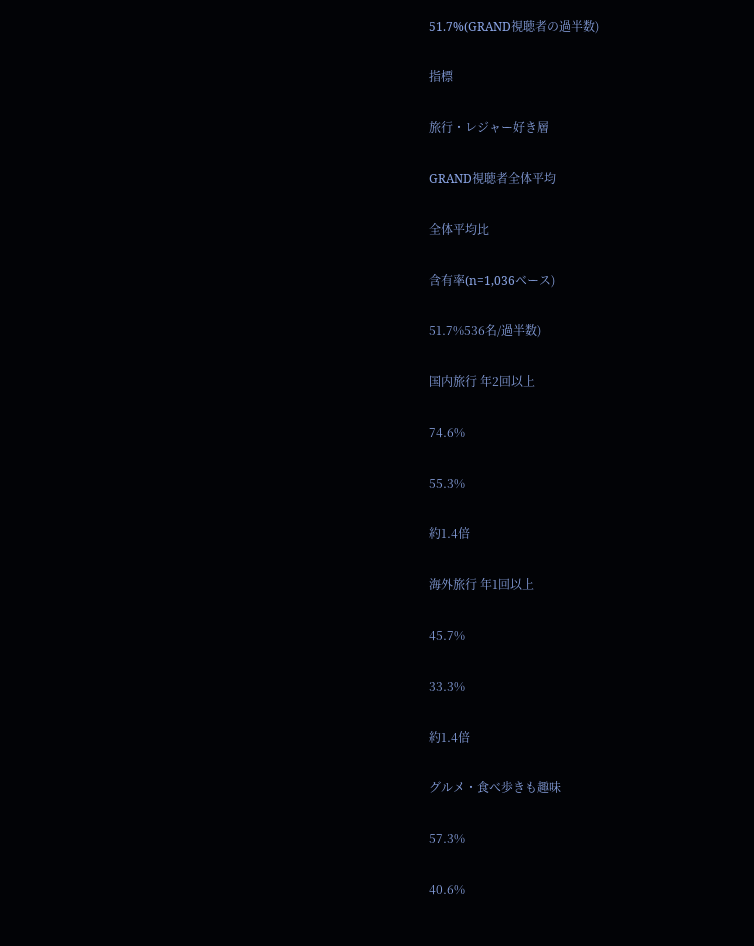51.7%(GRAND視聴者の過半数)

指標

旅行・レジャー好き層

GRAND視聴者全体平均

全体平均比

含有率(n=1,036ベース)

51.7%536名/過半数)

国内旅行 年2回以上

74.6%

55.3%

約1.4倍

海外旅行 年1回以上

45.7%

33.3%

約1.4倍

グルメ・食べ歩きも趣味

57.3%

40.6%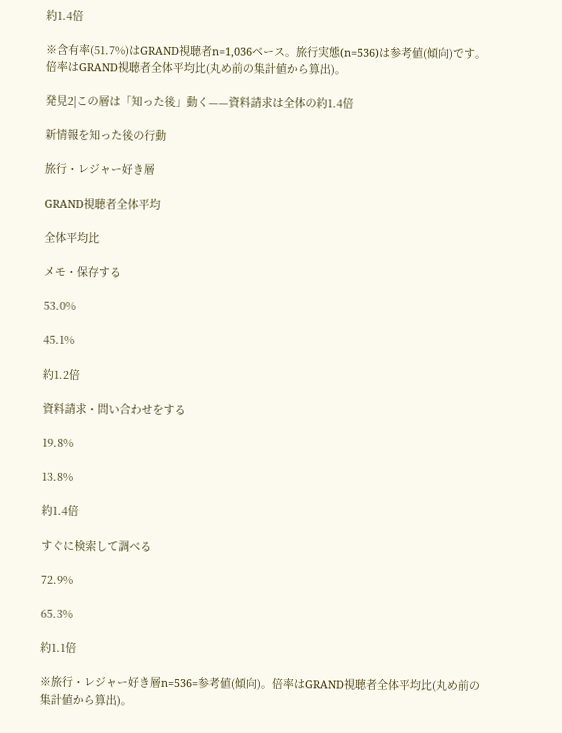約1.4倍

※含有率(51.7%)はGRAND視聴者n=1,036ベース。旅行実態(n=536)は参考値(傾向)です。倍率はGRAND視聴者全体平均比(丸め前の集計値から算出)。

発見2|この層は「知った後」動く——資料請求は全体の約1.4倍

新情報を知った後の行動

旅行・レジャー好き層

GRAND視聴者全体平均

全体平均比

メモ・保存する

53.0%

45.1%

約1.2倍

資料請求・問い合わせをする

19.8%

13.8%

約1.4倍

すぐに検索して調べる

72.9%

65.3%

約1.1倍

※旅行・レジャー好き層n=536=参考値(傾向)。倍率はGRAND視聴者全体平均比(丸め前の集計値から算出)。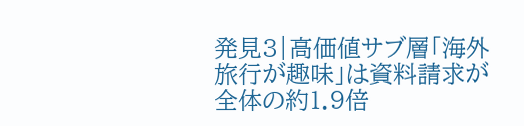発見3|高価値サブ層「海外旅行が趣味」は資料請求が全体の約1.9倍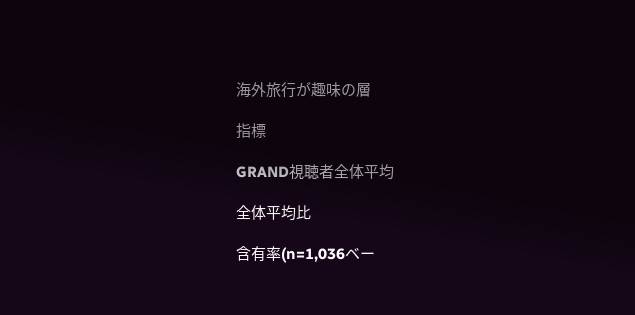海外旅行が趣味の層

指標

GRAND視聴者全体平均

全体平均比

含有率(n=1,036ベー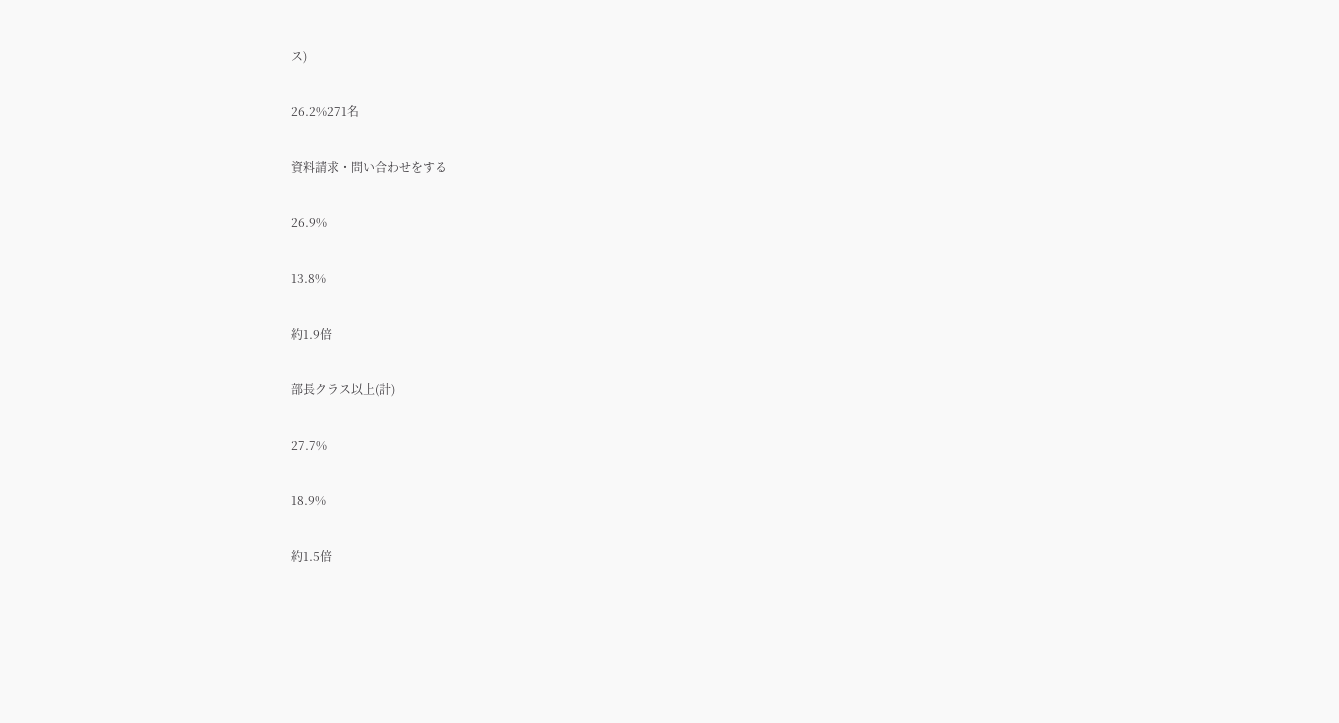ス)

26.2%271名

資料請求・問い合わせをする

26.9%

13.8%

約1.9倍

部長クラス以上(計)

27.7%

18.9%

約1.5倍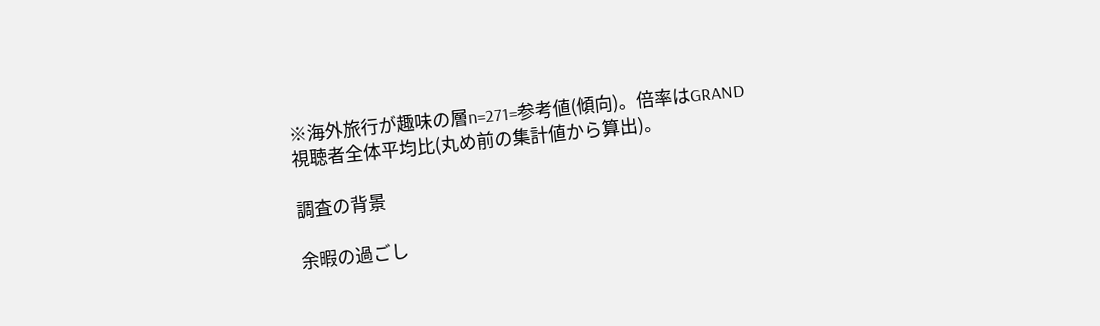※海外旅行が趣味の層n=271=参考値(傾向)。倍率はGRAND視聴者全体平均比(丸め前の集計値から算出)。

調査の背景

余暇の過ごし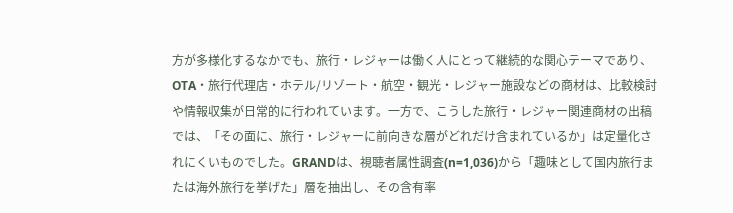方が多様化するなかでも、旅行・レジャーは働く人にとって継続的な関心テーマであり、OTA・旅行代理店・ホテル/リゾート・航空・観光・レジャー施設などの商材は、比較検討や情報収集が日常的に行われています。一方で、こうした旅行・レジャー関連商材の出稿では、「その面に、旅行・レジャーに前向きな層がどれだけ含まれているか」は定量化されにくいものでした。GRANDは、視聴者属性調査(n=1,036)から「趣味として国内旅行または海外旅行を挙げた」層を抽出し、その含有率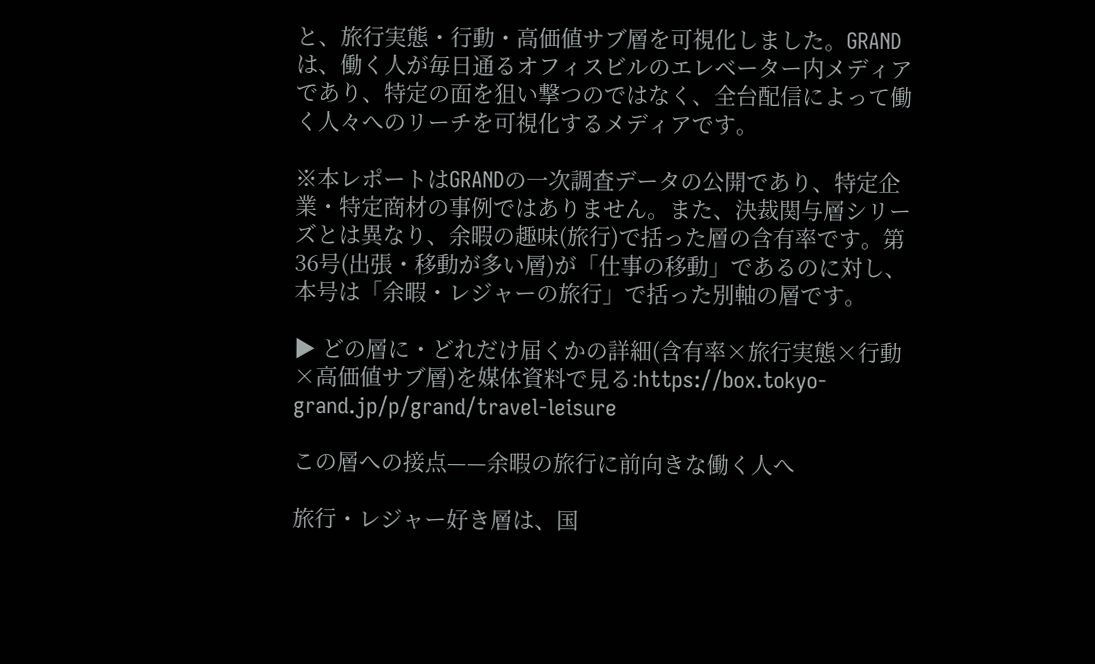と、旅行実態・行動・高価値サブ層を可視化しました。GRANDは、働く人が毎日通るオフィスビルのエレベーター内メディアであり、特定の面を狙い撃つのではなく、全台配信によって働く人々へのリーチを可視化するメディアです。

※本レポートはGRANDの一次調査データの公開であり、特定企業・特定商材の事例ではありません。また、決裁関与層シリーズとは異なり、余暇の趣味(旅行)で括った層の含有率です。第36号(出張・移動が多い層)が「仕事の移動」であるのに対し、本号は「余暇・レジャーの旅行」で括った別軸の層です。

▶ どの層に・どれだけ届くかの詳細(含有率×旅行実態×行動×高価値サブ層)を媒体資料で見る:https://box.tokyo-grand.jp/p/grand/travel-leisure

この層への接点——余暇の旅行に前向きな働く人へ

旅行・レジャー好き層は、国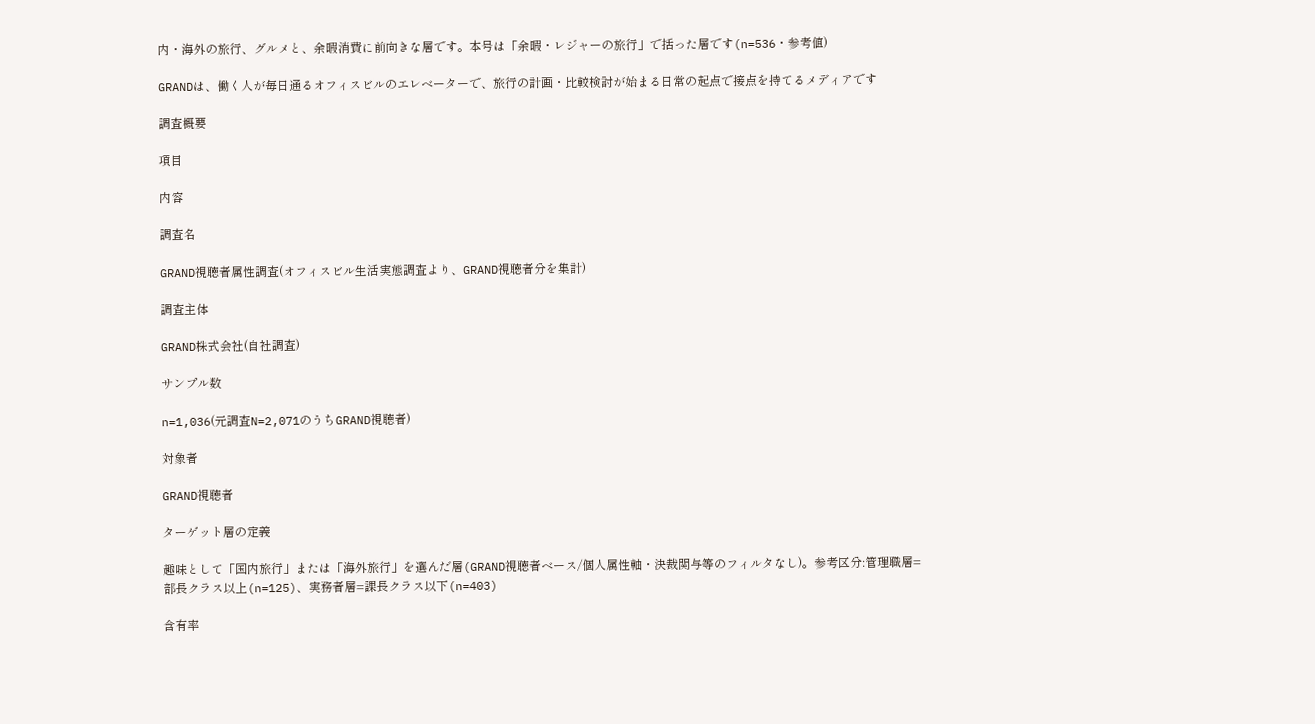内・海外の旅行、グルメと、余暇消費に前向きな層です。本号は「余暇・レジャーの旅行」で括った層です(n=536・参考値)

GRANDは、働く人が毎日通るオフィスビルのエレベーターで、旅行の計画・比較検討が始まる日常の起点で接点を持てるメディアです

調査概要

項目

内容

調査名

GRAND視聴者属性調査(オフィスビル生活実態調査より、GRAND視聴者分を集計)

調査主体

GRAND株式会社(自社調査)

サンプル数

n=1,036(元調査N=2,071のうちGRAND視聴者)

対象者

GRAND視聴者

ターゲット層の定義

趣味として「国内旅行」または「海外旅行」を選んだ層(GRAND視聴者ベース/個人属性軸・決裁関与等のフィルタなし)。参考区分:管理職層=部長クラス以上(n=125)、実務者層=課長クラス以下(n=403)

含有率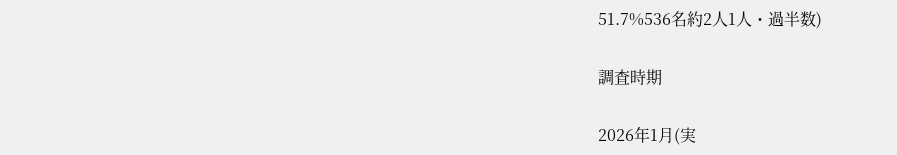51.7%536名約2人1人・過半数)

調査時期

2026年1月(実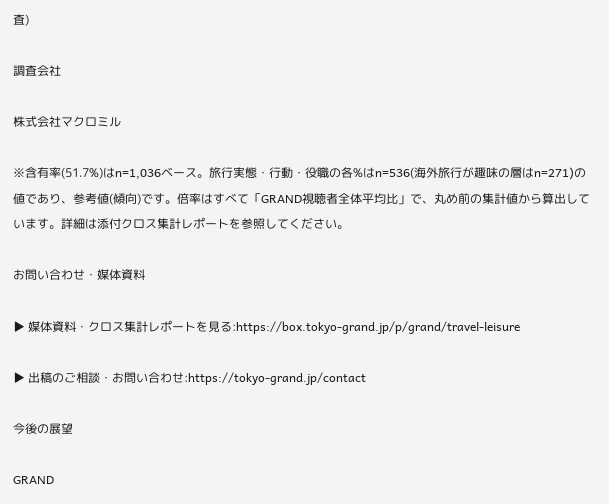査)

調査会社

株式会社マクロミル

※含有率(51.7%)はn=1,036ベース。旅行実態・行動・役職の各%はn=536(海外旅行が趣味の層はn=271)の値であり、参考値(傾向)です。倍率はすべて「GRAND視聴者全体平均比」で、丸め前の集計値から算出しています。詳細は添付クロス集計レポートを参照してください。

お問い合わせ・媒体資料

▶ 媒体資料・クロス集計レポートを見る:https://box.tokyo-grand.jp/p/grand/travel-leisure

▶ 出稿のご相談・お問い合わせ:https://tokyo-grand.jp/contact

今後の展望

GRAND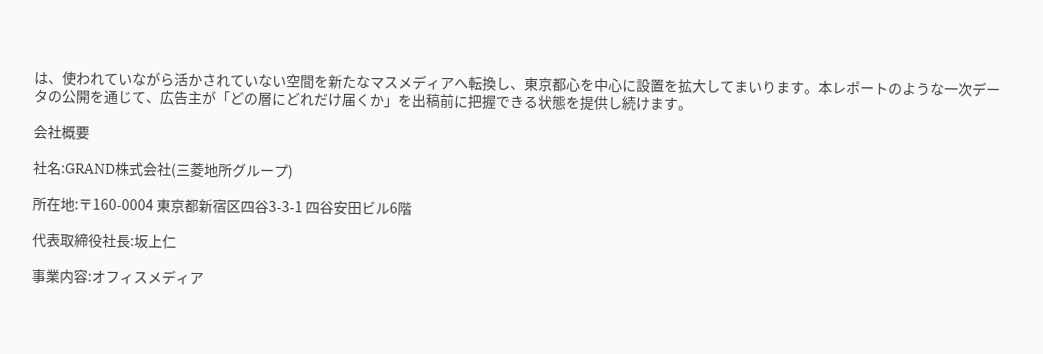は、使われていながら活かされていない空間を新たなマスメディアへ転換し、東京都心を中心に設置を拡大してまいります。本レポートのような一次データの公開を通じて、広告主が「どの層にどれだけ届くか」を出稿前に把握できる状態を提供し続けます。

会社概要

社名:GRAND株式会社(三菱地所グループ)

所在地:〒160-0004 東京都新宿区四谷3-3-1 四谷安田ビル6階

代表取締役社長:坂上仁

事業内容:オフィスメディア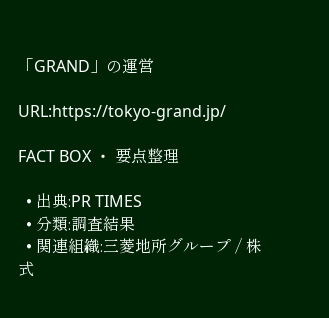「GRAND」の運営

URL:https://tokyo-grand.jp/

FACT BOX ・ 要点整理

  • 出典:PR TIMES
  • 分類:調査結果
  • 関連組織:三菱地所グループ / 株式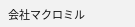会社マクロミル